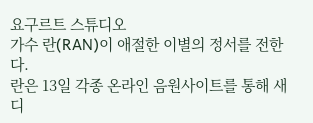요구르트 스튜디오
가수 란(RAN)이 애절한 이별의 정서를 전한다.
란은 13일 각종 온라인 음원사이트를 통해 새 디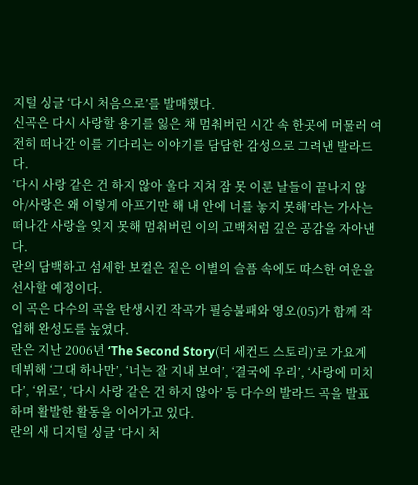지털 싱글 ‘다시 처음으로’를 발매했다.
신곡은 다시 사랑할 용기를 잃은 채 멈춰버린 시간 속 한곳에 머물러 여전히 떠나간 이를 기다리는 이야기를 담담한 감성으로 그려낸 발라드다.
‘다시 사랑 같은 건 하지 않아 울다 지쳐 잠 못 이룬 날들이 끝나지 않아/사랑은 왜 이렇게 아프기만 해 내 안에 너를 놓지 못해’라는 가사는 떠나간 사랑을 잊지 못해 멈춰버린 이의 고백처럼 깊은 공감을 자아낸다.
란의 담백하고 섬세한 보컬은 짙은 이별의 슬픔 속에도 따스한 여운을 선사할 예정이다.
이 곡은 다수의 곡을 탄생시킨 작곡가 필승불패와 영오(05)가 함께 작업해 완성도를 높였다.
란은 지난 2006년 ‘The Second Story(더 세컨드 스토리)’로 가요계 데뷔해 ‘그대 하나만’, ‘너는 잘 지내 보여’, ‘결국에 우리’, ‘사랑에 미치다’, ‘위로’, ‘다시 사랑 같은 건 하지 않아’ 등 다수의 발라드 곡을 발표하며 활발한 활동을 이어가고 있다.
란의 새 디지털 싱글 ‘다시 처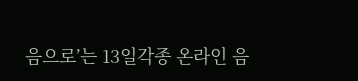음으로’는 13일각종 온라인 음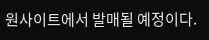원사이트에서 발매될 예정이다.